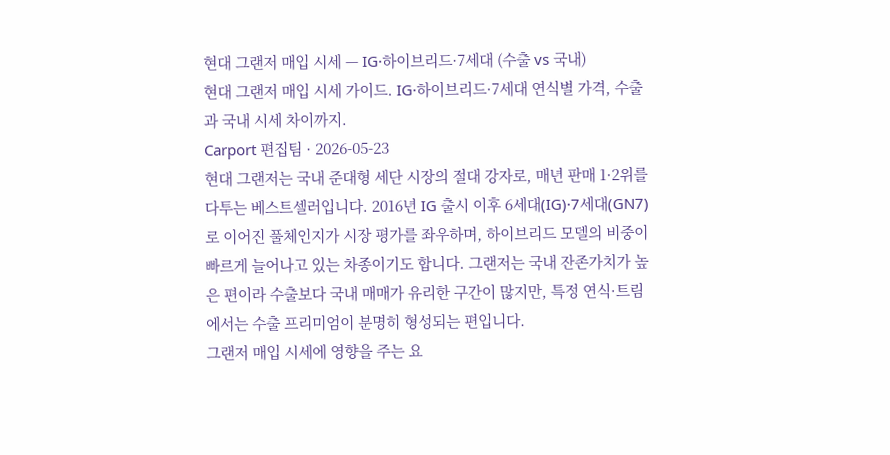현대 그랜저 매입 시세 — IG·하이브리드·7세대 (수출 vs 국내)
현대 그랜저 매입 시세 가이드. IG·하이브리드·7세대 연식별 가격, 수출과 국내 시세 차이까지.
Carport 편집팀 · 2026-05-23
현대 그랜저는 국내 준대형 세단 시장의 절대 강자로, 매년 판매 1·2위를 다투는 베스트셀러입니다. 2016년 IG 출시 이후 6세대(IG)·7세대(GN7)로 이어진 풀체인지가 시장 평가를 좌우하며, 하이브리드 모델의 비중이 빠르게 늘어나고 있는 차종이기도 합니다. 그랜저는 국내 잔존가치가 높은 편이라 수출보다 국내 매매가 유리한 구간이 많지만, 특정 연식·트림에서는 수출 프리미엄이 분명히 형성되는 편입니다.
그랜저 매입 시세에 영향을 주는 요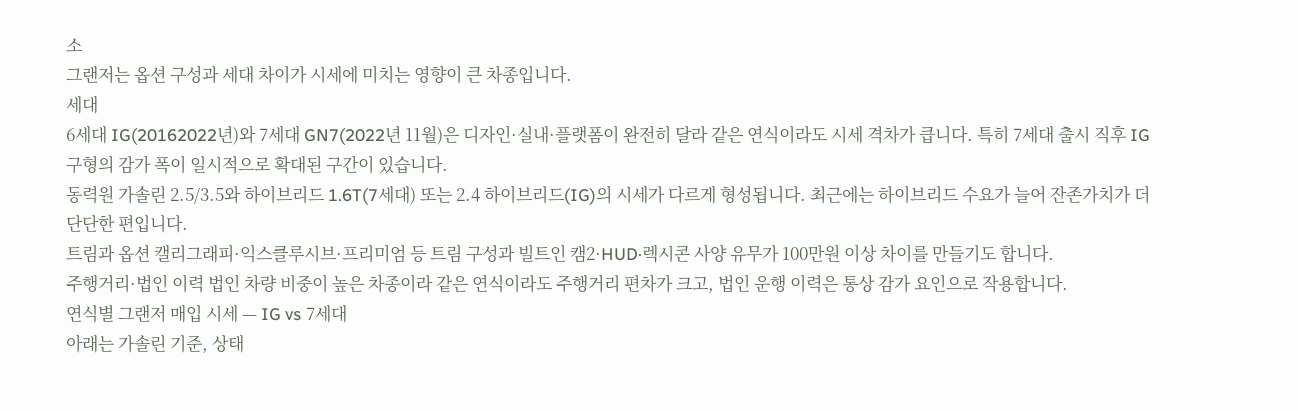소
그랜저는 옵션 구성과 세대 차이가 시세에 미치는 영향이 큰 차종입니다.
세대
6세대 IG(20162022년)와 7세대 GN7(2022년 11월)은 디자인·실내·플랫폼이 완전히 달라 같은 연식이라도 시세 격차가 큽니다. 특히 7세대 출시 직후 IG 구형의 감가 폭이 일시적으로 확대된 구간이 있습니다.
동력원 가솔린 2.5/3.5와 하이브리드 1.6T(7세대) 또는 2.4 하이브리드(IG)의 시세가 다르게 형성됩니다. 최근에는 하이브리드 수요가 늘어 잔존가치가 더 단단한 편입니다.
트림과 옵션 캘리그래피·익스클루시브·프리미엄 등 트림 구성과 빌트인 캠2·HUD·렉시콘 사양 유무가 100만원 이상 차이를 만들기도 합니다.
주행거리·법인 이력 법인 차량 비중이 높은 차종이라 같은 연식이라도 주행거리 편차가 크고, 법인 운행 이력은 통상 감가 요인으로 작용합니다.
연식별 그랜저 매입 시세 — IG vs 7세대
아래는 가솔린 기준, 상태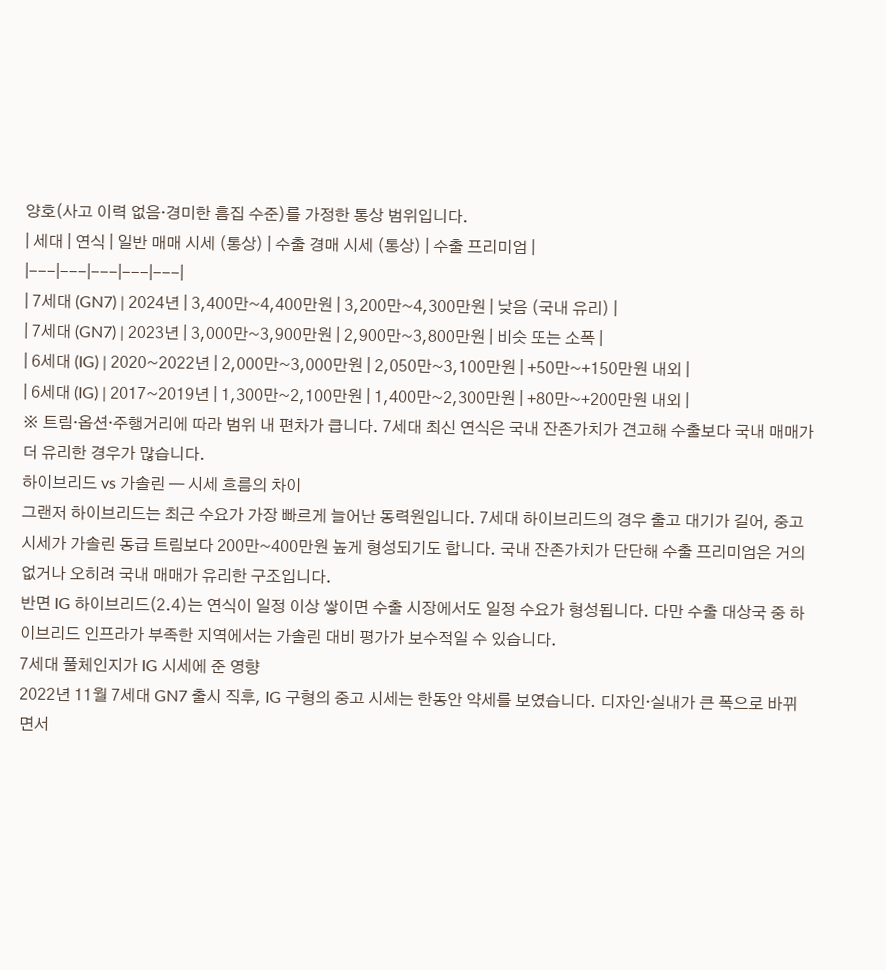양호(사고 이력 없음·경미한 흠집 수준)를 가정한 통상 범위입니다.
| 세대 | 연식 | 일반 매매 시세 (통상) | 수출 경매 시세 (통상) | 수출 프리미엄 |
|---|---|---|---|---|
| 7세대 (GN7) | 2024년 | 3,400만~4,400만원 | 3,200만~4,300만원 | 낮음 (국내 유리) |
| 7세대 (GN7) | 2023년 | 3,000만~3,900만원 | 2,900만~3,800만원 | 비슷 또는 소폭 |
| 6세대 (IG) | 2020~2022년 | 2,000만~3,000만원 | 2,050만~3,100만원 | +50만~+150만원 내외 |
| 6세대 (IG) | 2017~2019년 | 1,300만~2,100만원 | 1,400만~2,300만원 | +80만~+200만원 내외 |
※ 트림·옵션·주행거리에 따라 범위 내 편차가 큽니다. 7세대 최신 연식은 국내 잔존가치가 견고해 수출보다 국내 매매가 더 유리한 경우가 많습니다.
하이브리드 vs 가솔린 — 시세 흐름의 차이
그랜저 하이브리드는 최근 수요가 가장 빠르게 늘어난 동력원입니다. 7세대 하이브리드의 경우 출고 대기가 길어, 중고 시세가 가솔린 동급 트림보다 200만~400만원 높게 형성되기도 합니다. 국내 잔존가치가 단단해 수출 프리미엄은 거의 없거나 오히려 국내 매매가 유리한 구조입니다.
반면 IG 하이브리드(2.4)는 연식이 일정 이상 쌓이면 수출 시장에서도 일정 수요가 형성됩니다. 다만 수출 대상국 중 하이브리드 인프라가 부족한 지역에서는 가솔린 대비 평가가 보수적일 수 있습니다.
7세대 풀체인지가 IG 시세에 준 영향
2022년 11월 7세대 GN7 출시 직후, IG 구형의 중고 시세는 한동안 약세를 보였습니다. 디자인·실내가 큰 폭으로 바뀌면서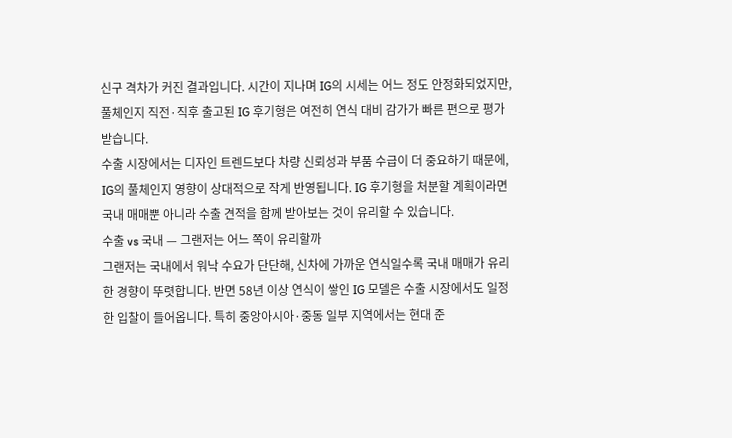신구 격차가 커진 결과입니다. 시간이 지나며 IG의 시세는 어느 정도 안정화되었지만, 풀체인지 직전·직후 출고된 IG 후기형은 여전히 연식 대비 감가가 빠른 편으로 평가받습니다.
수출 시장에서는 디자인 트렌드보다 차량 신뢰성과 부품 수급이 더 중요하기 때문에, IG의 풀체인지 영향이 상대적으로 작게 반영됩니다. IG 후기형을 처분할 계획이라면 국내 매매뿐 아니라 수출 견적을 함께 받아보는 것이 유리할 수 있습니다.
수출 vs 국내 — 그랜저는 어느 쪽이 유리할까
그랜저는 국내에서 워낙 수요가 단단해, 신차에 가까운 연식일수록 국내 매매가 유리한 경향이 뚜렷합니다. 반면 58년 이상 연식이 쌓인 IG 모델은 수출 시장에서도 일정한 입찰이 들어옵니다. 특히 중앙아시아·중동 일부 지역에서는 현대 준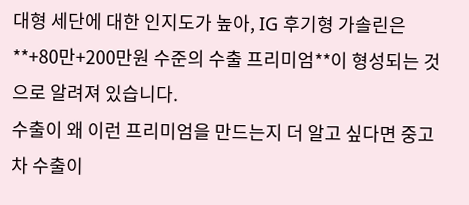대형 세단에 대한 인지도가 높아, IG 후기형 가솔린은 **+80만+200만원 수준의 수출 프리미엄**이 형성되는 것으로 알려져 있습니다.
수출이 왜 이런 프리미엄을 만드는지 더 알고 싶다면 중고차 수출이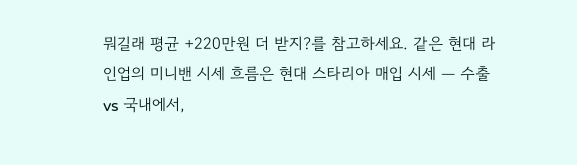뭐길래 평균 +220만원 더 받지?를 참고하세요. 같은 현대 라인업의 미니밴 시세 흐름은 현대 스타리아 매입 시세 — 수출 vs 국내에서,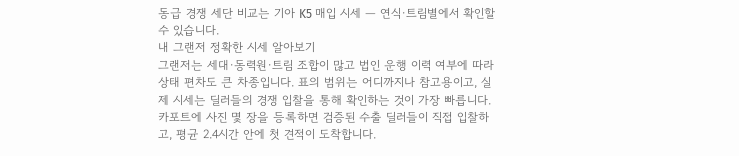동급 경쟁 세단 비교는 기아 K5 매입 시세 — 연식·트림별에서 확인할 수 있습니다.
내 그랜저 정확한 시세 알아보기
그랜저는 세대·동력원·트림 조합이 많고 법인 운행 이력 여부에 따라 상태 편차도 큰 차종입니다. 표의 범위는 어디까지나 참고용이고, 실제 시세는 딜러들의 경쟁 입찰을 통해 확인하는 것이 가장 빠릅니다. 카포트에 사진 몇 장을 등록하면 검증된 수출 딜러들이 직접 입찰하고, 평균 2.4시간 안에 첫 견적이 도착합니다.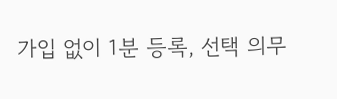가입 없이 1분 등록, 선택 의무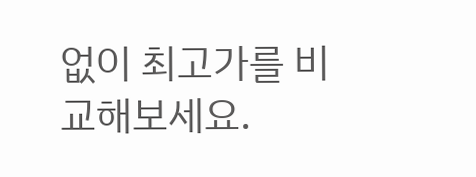없이 최고가를 비교해보세요.